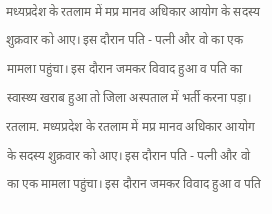मध्यप्रदेश के रतलाम में मप्र मानव अधिकार आयोग के सदस्य शुक्रवार को आए। इस दौरान पति - पत्नी और वो का एक मामला पहुंचा। इस दौरान जमकर विवाद हुआ व पति का स्वास्थ्य खराब हुआ तो जिला अस्पताल में भर्ती करना पड़ा।
रतलाम. मध्यप्रदेश के रतलाम में मप्र मानव अधिकार आयोग के सदस्य शुक्रवार को आए। इस दौरान पति - पत्नी और वो का एक मामला पहुंचा। इस दौरान जमकर विवाद हुआ व पति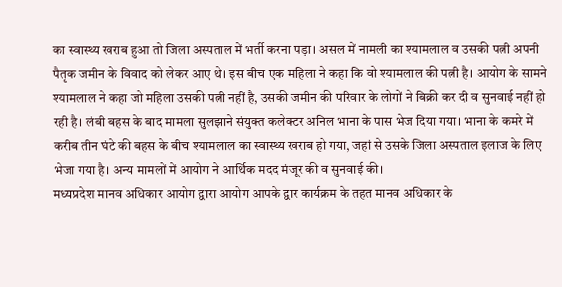का स्वास्थ्य खराब हुआ तो जिला अस्पताल में भर्ती करना पड़ा। असल में नामली का श्यामलाल व उसकी पत्नी अपनी पैतृक जमीन के विवाद को लेकर आए थे। इस बीच एक महिला ने कहा कि वो श्यामलाल की पत्नी है। आयोग के सामने श्यामलाल ने कहा जो महिला उसकी पत्नी नहीं है, उसकी जमीन की परिवार के लोगों ने बिक्री कर दी व सुनवाई नहीं हो रही है। लंबी बहस के बाद मामला सुलझाने संयुक्त कलेक्टर अनिल भाना के पास भेज दिया गया। भाना के कमरे में करीब तीन घंटे की बहस के बीच श्यामलाल का स्वास्थ्य खराब हो गया, जहां से उसके जिला अस्पताल इलाज के लिए भेजा गया है। अन्य मामलों में आयोग ने आर्थिक मदद मंजूर की व सुनवाई की।
मध्यप्रदेश मानव अधिकार आयोग द्वारा आयोग आपके द्वार कार्यक्रम के तहत मानव अधिकार के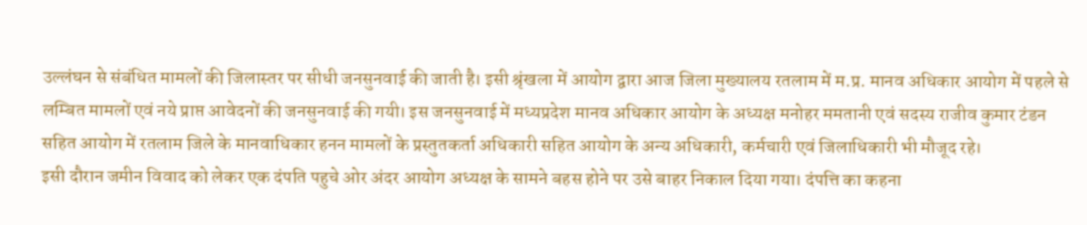उल्लंघन से संबंधित मामलों की जिलास्तर पर सीधी जनसुनवाई की जाती है। इसी श्रृंखला में आयोग द्वारा आज जिला मुख्यालय रतलाम में म.प्र. मानव अधिकार आयोग में पहले से लम्बित मामलों एवं नये प्राप्त आवेदनों की जनसुनवाई की गयी। इस जनसुनवाई में मध्यप्रदेश मानव अधिकार आयोग के अध्यक्ष मनोहर ममतानी एवं सदस्य राजीव कुमार टंडन सहित आयोग में रतलाम जिले के मानवाधिकार हनन मामलों के प्रस्तुतकर्ता अधिकारी सहित आयोग के अन्य अधिकारी, कर्मचारी एवं जिलाधिकारी भी मौजूद रहे।
इसी दौरान जमीन विवाद को लेकर एक दंपति पहुचे ओर अंदर आयोग अध्यक्ष के सामने बहस होने पर उसे बाहर निकाल दिया गया। दंपत्ति का कहना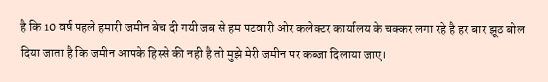है कि 10 वर्ष पहले हमारी जमीन बेच दी गयी जब से हम पटवारी ओर कलेक्टर कार्यालय के चक्कर लगा रहे है हर बार झूठ बोल दिया जाता है कि जमीन आपके हिस्से की नही है तो मुझे मेरी जमीन पर कब्जा दिलाया जाए।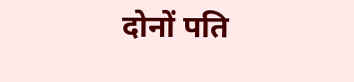दोनों पति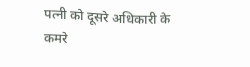पत्नी को दूसरे अधिकारी के कमरे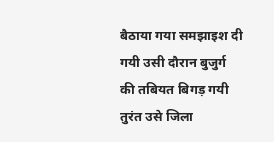बैठाया गया समझाइश दी गयी उसी दौरान बुजुर्ग की तबियत बिगड़ गयी तुरंत उसे जिला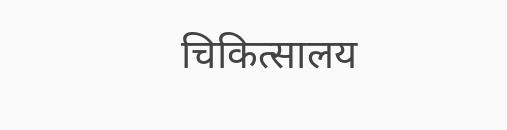चिकित्सालय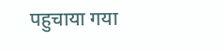पहुचाया गया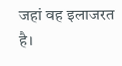जहां वह इलाजरत है।